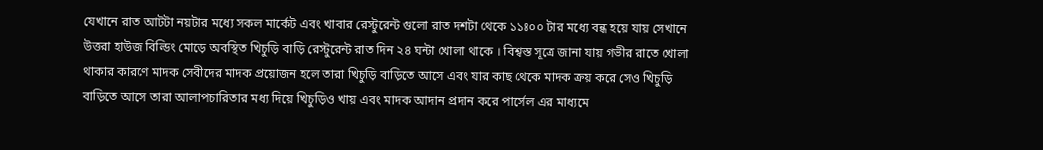যেখানে রাত আটটা নয়টার মধ্যে সকল মার্কেট এবং খাবার রেস্টুরেন্ট গুলো রাত দশটা থেকে ১১ঃ০০ টার মধ্যে বন্ধ হয়ে যায় সেখানে উত্তরা হাউজ বিল্ডিং মোড়ে অবস্থিত খিচুড়ি বাড়ি রেস্টুরেন্ট রাত দিন ২৪ ঘন্টা খোলা থাকে । বিশ্বস্ত সূত্রে জানা যায় গভীর রাতে খোলা থাকার কারণে মাদক সেবীদের মাদক প্রয়োজন হলে তারা খিচুড়ি বাড়িতে আসে এবং যার কাছ থেকে মাদক ক্রয় করে সেও খিচুড়ি বাড়িতে আসে তারা আলাপচারিতার মধ্য দিয়ে খিচুড়িও খায় এবং মাদক আদান প্রদান করে পার্সেল এর মাধ্যমে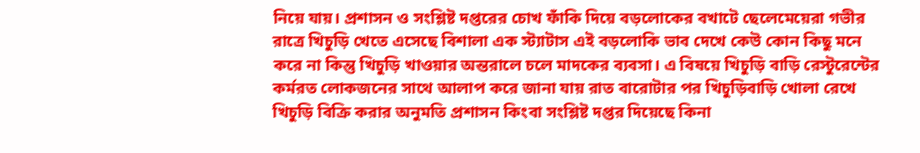নিয়ে যায়। প্রশাসন ও সংশ্লিষ্ট দপ্তরের চোখ ফাঁকি দিয়ে বড়লোকের বখাটে ছেলেমেয়েরা গভীর রাত্রে খিচুড়ি খেতে এসেছে বিশালা এক স্ট্যাটাস এই বড়লোকি ভাব দেখে কেউ কোন কিছু মনে করে না কিন্তু খিচুড়ি খাওয়ার অন্তরালে চলে মাদকের ব্যবসা। এ বিষয়ে খিচুড়ি বাড়ি রেস্টুরেন্টের কর্মরত লোকজনের সাথে আলাপ করে জানা যায় রাত বারোটার পর খিচুড়িবাড়ি খোলা রেখে খিচুড়ি বিক্রি করার অনুমতি প্রশাসন কিংবা সংশ্লিষ্ট দপ্তর দিয়েছে কিনা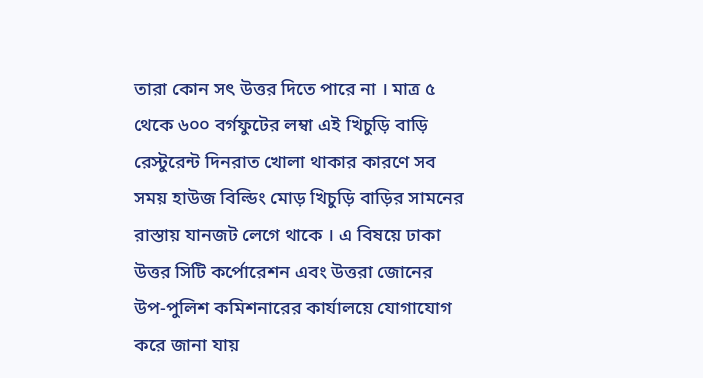তারা কোন সৎ উত্তর দিতে পারে না । মাত্র ৫ থেকে ৬০০ বর্গফুটের লম্বা এই খিচুড়ি বাড়ি রেস্টুরেন্ট দিনরাত খোলা থাকার কারণে সব সময় হাউজ বিল্ডিং মোড় খিচুড়ি বাড়ির সামনের রাস্তায় যানজট লেগে থাকে । এ বিষয়ে ঢাকা উত্তর সিটি কর্পোরেশন এবং উত্তরা জোনের উপ-পুলিশ কমিশনারের কার্যালয়ে যোগাযোগ করে জানা যায়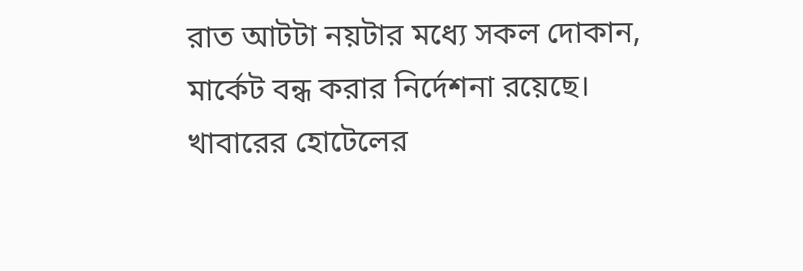রাত আটটা নয়টার মধ্যে সকল দোকান, মার্কেট বন্ধ করার নির্দেশনা রয়েছে। খাবারের হোটেলের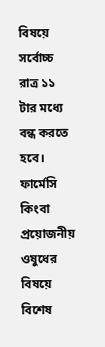বিষয়ে সর্বোচ্চ রাত্র ১১ টার মধ্যে বন্ধ করতে হবে। ফার্মেসি কিংবা প্রয়োজনীয় ওষুধের বিষয়ে বিশেষ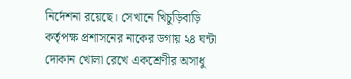নির্দেশনা রয়েছে। সেখানে খিচুড়িবাড়ি কর্তৃপক্ষ প্রশাসনের নাকের ডগায় ২৪ ঘন্টা দোকান খোলা রেখে একশ্রেণীর অসাধু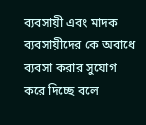ব্যবসায়ী এবং মাদক ব্যবসায়ীদের কে অবাধে ব্যবসা করার সুযোগ করে দিচ্ছে বলে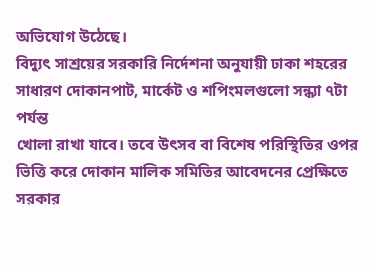অভিযোগ উঠেছে।
বিদ্যুৎ সাশ্রয়ের সরকারি নির্দেশনা অনুযায়ী ঢাকা শহরের সাধারণ দোকানপাট, মার্কেট ও শপিংমলগুলো সন্ধ্যা ৭টা পর্যন্ত
খোলা রাখা যাবে। তবে উৎসব বা বিশেষ পরিস্থিতির ওপর ভিত্তি করে দোকান মালিক সমিতির আবেদনের প্রেক্ষিতে সরকার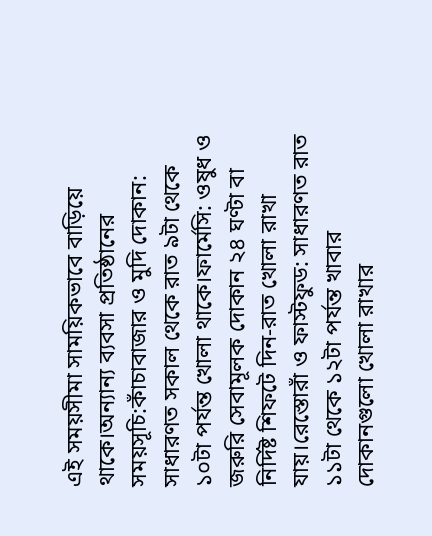এই সময়সীমা সাময়িকভাবে বাড়িয়ে থাকে।অন্যান্য ব্যবসা প্রতিষ্ঠানের সময়সূচি:কাঁচাবাজার ও মুদি দোকান: সাধারণত সকাল থেকে রাত ৯টা থেকে ১০টা পর্যন্ত খোলা থাকে।ফার্মেসি: ওষুধ ও জরুরি সেবামূলক দোকান ২৪ ঘণ্টা বা নির্দিষ্ট শিফটে দিন-রাত খোলা রাখা যায়।রেস্তোরাঁ ও ফাস্টফুড: সাধারণত রাত ১১টা থেকে ১২টা পর্যন্ত খাবার দোকানগুলো খোলা রাখার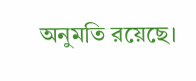অনুমতি রয়েছে।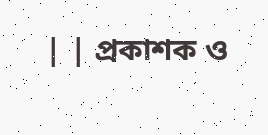| | প্রকাশক ও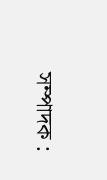সম্পাদক :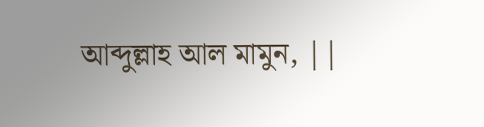আব্দুল্লাহ আল মামুন, ||